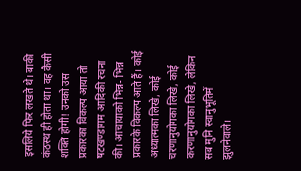इसलिये फिर लखते थे। बाकी कंठस्थ ही होता था। वह कैसी शक्ति होगी! उनको उस प्रकारका विकल्प आया तो षटखण्डागम आदिकी रचना की। आचायाको भिन्न- भिन्न प्रकारके विकल्प आते हैं। कोई अध्यात्मका लिखे, कोई चरणानुयोगका लिखे, कोई करणानुयोगका लिखे, लेकिन सब मुनि स्वानुभूतिमें झुलनेवाले।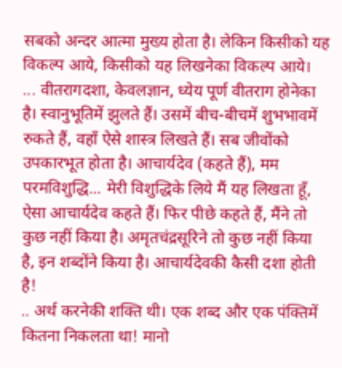सबको अन्दर आत्मा मुख्य होता है। लेकिन किसीको यह विकल्प आये, किसीको यह लिखनेका विकल्प आये।
... वीतरागदशा, केवलज्ञान, ध्येय पूर्ण वीतराग होनेका है। स्वानुभूतिमें झुलते हैं। उसमें बीच-बीचमें शुभभावमें रुकते हैं, वहाँ ऐसे शास्त्र लिखते हैं। सब जीवोंको उपकारभूत होता है। आचार्यदेव (कहते हैं), मम परमविशुद्धि... मेरी विशुद्धिके लिये मैं यह लिखता हूँ, ऐसा आचार्यदेव कहते हैं। फिर पीछे कहते हैं, मैंने तो कुछ नहीं किया है। अमृतचंद्रसूरिने तो कुछ नहीं किया है, इन शब्दोंने किया है। आचार्यदेवकी कैसी दशा होती है!
.. अर्थ करनेकी शक्ति थी। एक शब्द और एक पंक्तिमें कितना निकलता था! मानो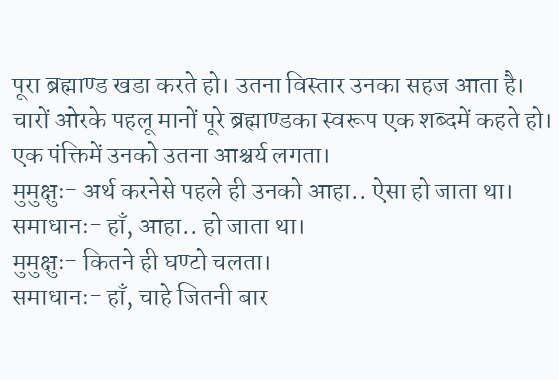पूरा ब्रह्माण्ड खडा करते हो। उतना विस्तार उनका सहज आता है। चारों ओरके पहलू मानों पूरे ब्रह्माण्डका स्वरूप एक शब्दमें कहते हो। एक पंक्तिमें उनको उतना आश्चर्य लगता।
मुमुक्षुः- अर्थ करनेसे पहले ही उनको आहा.. ऐसा हो जाता था।
समाधानः- हाँ, आहा.. हो जाता था।
मुमुक्षुः- कितने ही घण्टो चलता।
समाधानः- हाँ, चाहे जितनी बार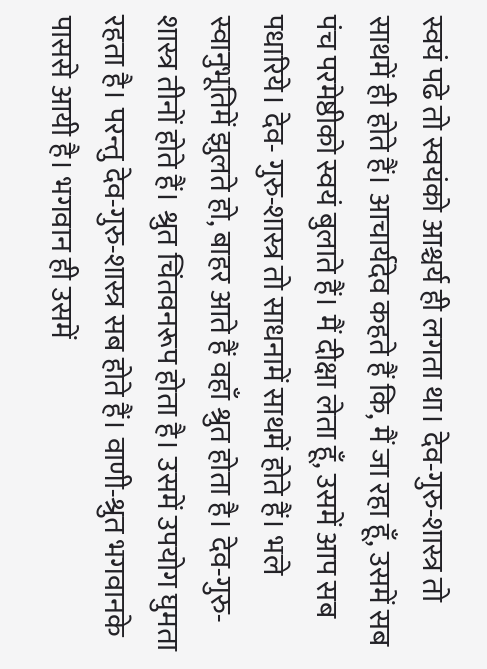स्वयं पढे तो स्वयंको आश्चर्य ही लगता था। देव-गुरु-शास्त्र तो साथमें ही होते हैं। आचार्यदेव कहते हैं कि, मैं जा रहा हूँ, उसमें सब पंच परमेष्ठीको स्वयं बुलाते हैं। मैं दीक्षा लेता हूँ, उसमें आप सब पधारिये। देव- गुरु-शास्त्र तो साधनामें साथमें होते हैं। भले स्वानुभूतिमें झुलते हो, बाहर आते हैं वहाँ श्रुत होता है। देव-गुरु-शास्त्र तीनों होते हैं। श्रुत चिंतवनरूप होता है। उसमें उपयोग घुमता रहता है। परन्तु देव-गुरु-शास्त्र सब होते हैं। वाणी-श्रुत भगवानके पाससे आयी है। भगवान ही उसमें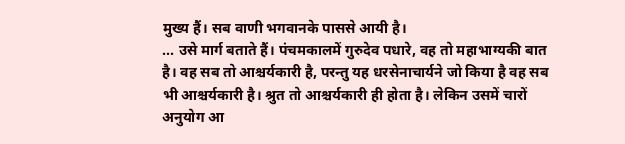मुख्य हैं। सब वाणी भगवानके पाससे आयी है।
... उसे मार्ग बताते हैं। पंचमकालमें गुरुदेव पधारे, वह तो महाभाग्यकी बात है। वह सब तो आश्चर्यकारी है, परन्तु यह धरसेनाचार्यने जो किया है वह सब भी आश्चर्यकारी है। श्रुत तो आश्चर्यकारी ही होता है। लेकिन उसमें चारों अनुयोग आ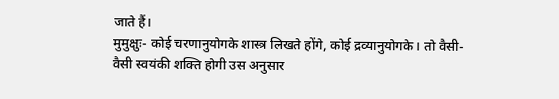जाते हैं।
मुमुक्षुः- कोई चरणानुयोगके शास्त्र लिखते होंगे, कोई द्रव्यानुयोगके। तो वैसी- वैसी स्वयंकी शक्ति होगी उस अनुसार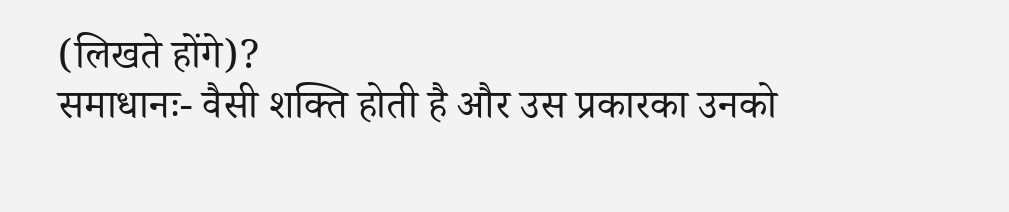(लिखते होंगे)?
समाधानः- वैसी शक्ति होती है और उस प्रकारका उनको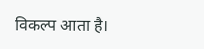विकल्प आता है।